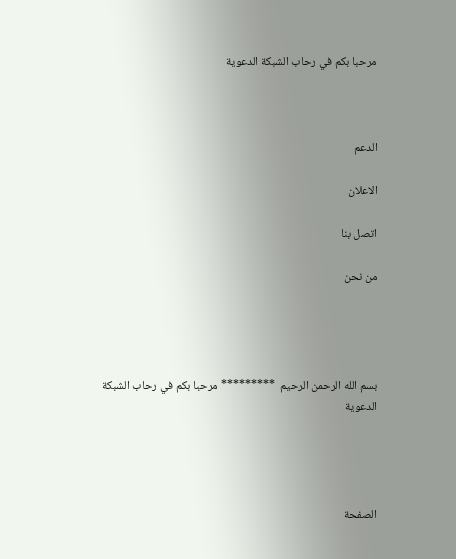مرحبا بكم في رحاب الشبكة الدعوية



الدعم

الاعلان

اتصل بنا

من نحن




بسم الله الرحمن الرحيم  ********* مرحبا بكم في رحاب الشبكة الدعوية




الصفحة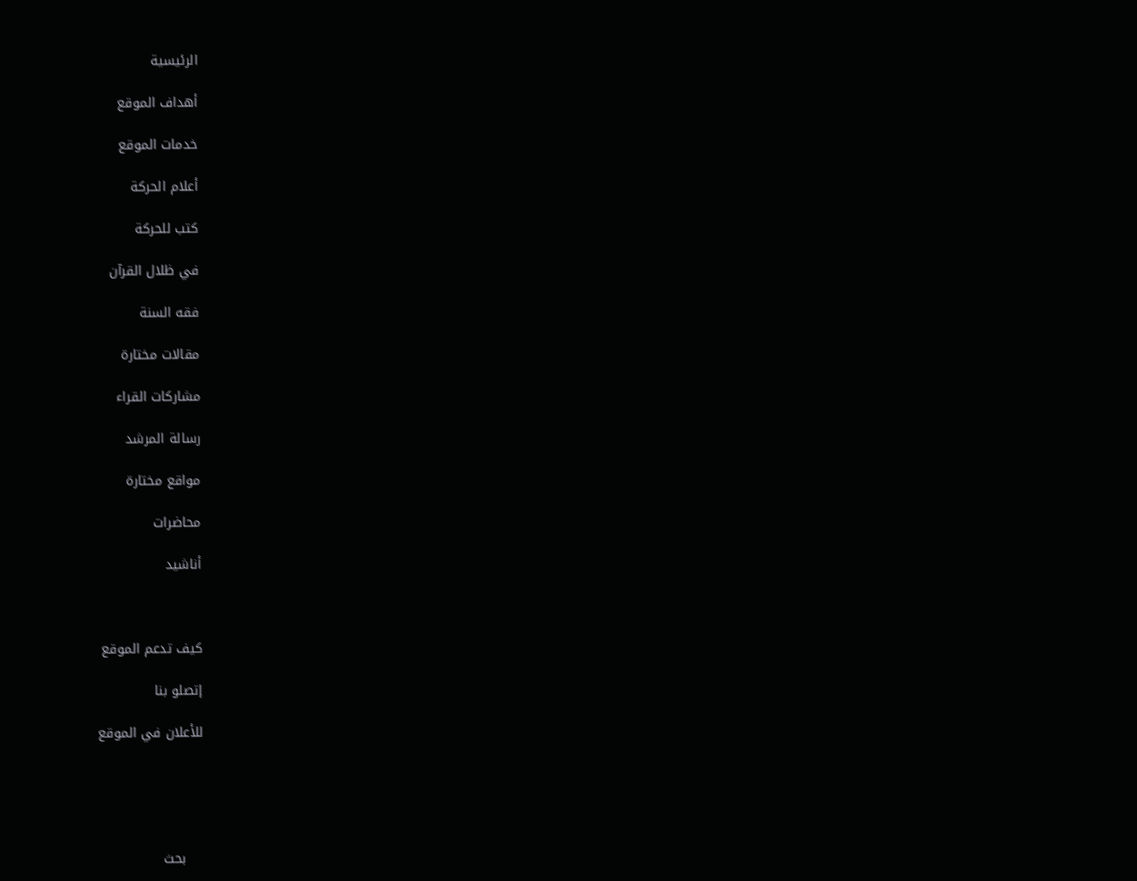الرئيسية

أهداف الموقع

خدمات الموقع

أعلام الحركة

كتب للحركة

في ظلال القرآن

فقه السنة

مقالات مختارة

مشاركات القراء

رسالة المرشد

مواقع مختارة

محاضرات

أناشيد



كيف تدعم الموقع

إتصلو بنا

للأعلان في الموقع





    بحث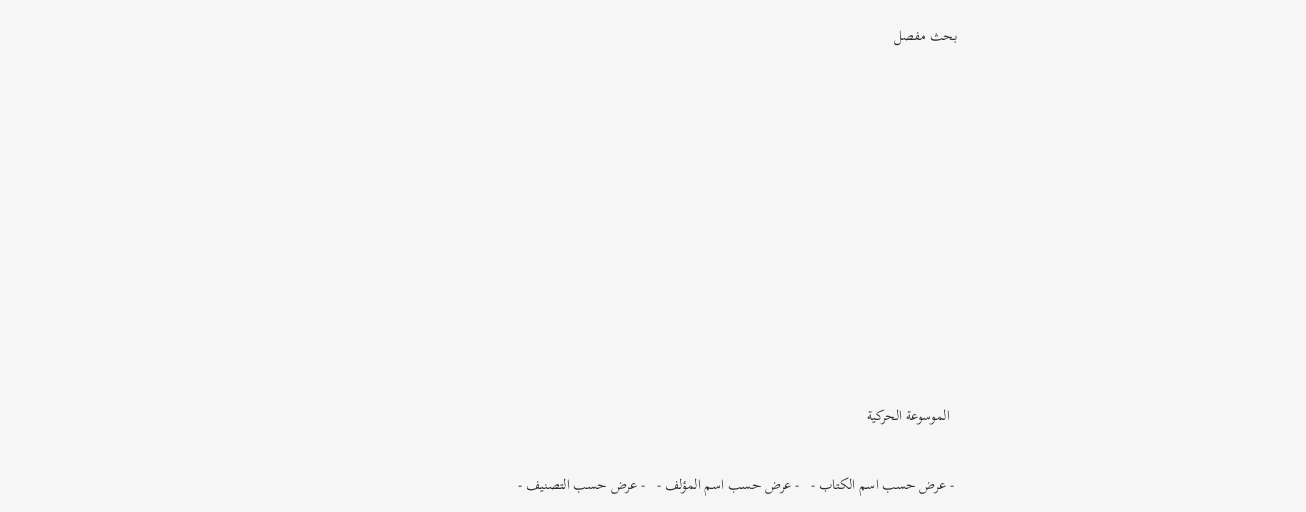بحث مفصل










  الموسوعة الحركية

 - عرض حسب اسم الكتاب -   - عرض حسب اسم المؤلف -   - عرض حسب التصنيف -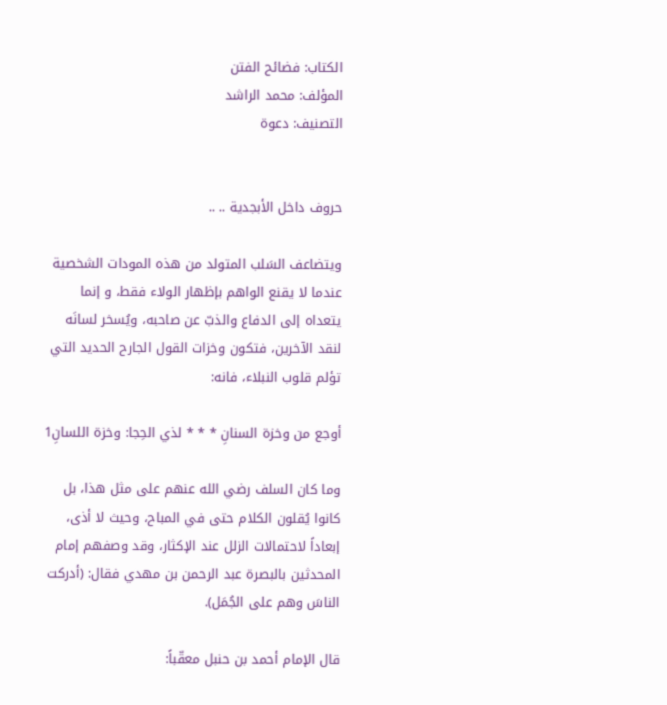الكتاب: فضائح الفتن
المؤلف: محمد الراشد
التصنيف: دعوة


حروف داخل الأبجدية .. ..

ويتضاعف السَلب المتولد من هذه المودات الشخصية عندما لا يقنع الواهم بإظهار الولاء فقط، و إنما يتعداه إلى الدفاع والذبّ عن صاحبه، ويُسخر لسانَه لنقد الآخرين، فتكون وخزات القول الجارح الحديد التي تؤلم قلوب النبلاء، فانه:

أوجع من وخزة السنانِ * * * لذي الحِجا: وخزة اللسانِ1

وما كان السلف رضي الله عنهم على مثل هذا، بل كانوا يُقلون الكلام حتى في المباح، وحيث لا أذى، إبعاداً لاحتمالات الزلل عند الإكثار، وقد وصفهم إمام المحدثين بالبصرة عبد الرحمن بن مهدي فقال: (أدركت الناسَ وهم على الجُمَل).

قال الإمام أحمد بن حنبل معقّباً: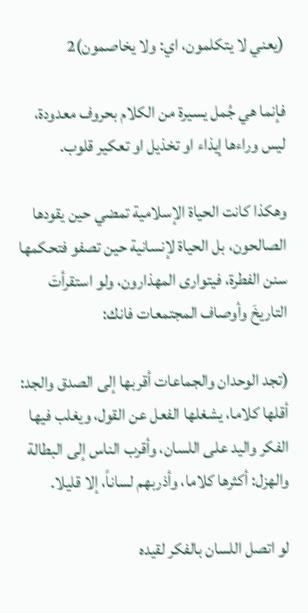(يعني لا يتكلمون، اي: ولا يخاصمون)2

فإنما هي جُمل يسيرة من الكلام بحروف معدودة، ليس وراءها إيذاء او تخذيل او تعكير قلوب.

وهكذا كانت الحياة الإسلامية تمضي حين يقودها الصالحون، بل الحياة لإنسانية حين تصفو فتحكمها سنن الفطرة، فيتوارى المهذارون، ولو استقرأتَ التاريخَ وأوصاف المجتمعات فانك:

(تجد الوحدان والجماعات أقربها إلى الصدق والجد: أقلها كلاما، يشغلها الفعل عن القول، ويغلب فيها الفكر واليد على اللسان، وأقرب الناس إلى البطالة والهزل: أكثرها كلاما، وأذربهم لساناً، إلا قليلا.

لو اتصل اللسان بالفكر لقيده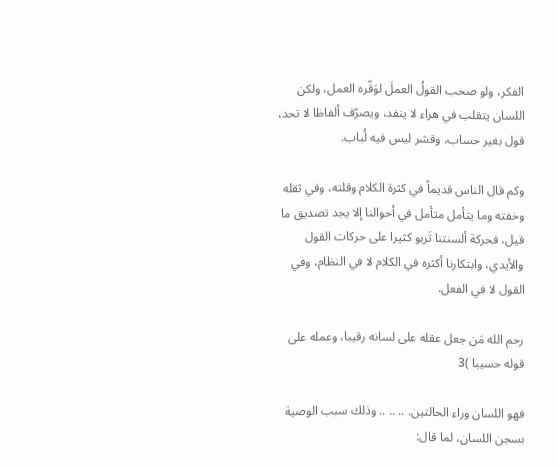الفكر، ولو صحب القولُ العملَ لوَقّره العمل، ولكن اللسان يتقلب في هراء لا ينفد، ويصرّف ألفاظا لا تحد، قول بغير حساب، وقشر ليس فيه لُباب.

وكم قال الناس قديماً في كثرة الكلام وقلته، وفي ثقله وخفته وما يتأمل متأمل في أحوالنا إلا يجد تصديق ما قيل، فحركة ألسنتنا تَربو كثيرا على حركات القول والأيدي، وابتكارنا أكثره في الكلام لا في النظام، وفي القول لا في الفعل.

رحم الله مَن جعل عقله على لسانه رقيبا، وعمله على قوله حسيبا )3

فهو اللسان وراء الحالتين. .. .. .. وذلك سبب الوصية بسجن اللسان، لما قال: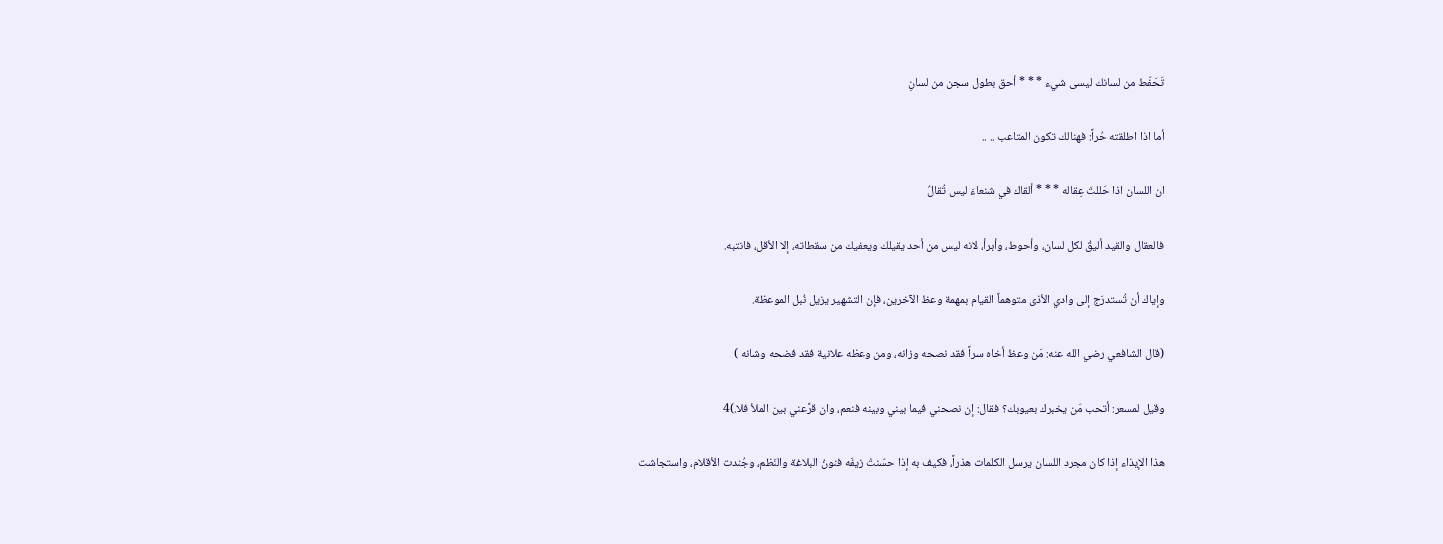تَحَفّط من لسانك ليسى شيء * * * أحق بطول سجن من لسانِ

أما اذا اطلقته حُراً: فهنالك تكون المتاعب .. ..

ان اللسان اذا حَللتَ عِقاله * * * ألقاك في شنعاءَ ليس تُقالُ

فالعقال والقيد أليقُ لكل لسان، وأحوط، وأبرأ، لانه ليس من أحد يقيلك ويعفيك من سقطاته، إلا الأقل، فانتبه.

وإياك أن تُستدرَج إلى وادي الأذى متوهماً القيام بمهمة وعظ الآخرين، فإن التشهير يزيل نُبل الموعظة.

(قال الشافعي رضي الله عنه: مَن وعظ أخاه سراً فقد نصحه وزانه، ومن وعظه علانية فقد فضحه وشانه )

وقيل لمسعر: أتحب مَن يخبرك بعيوبك؟ فقال: إن نصحني فيما بيني وبينه فنعم، وان قرَّعني بين الملأ فلا.)4

هذا الإيذاء إذا كان مجرد اللسان يرسل الكلمات هذراً، فكيف به إذا حسّنتْ زيفَه فنونُ البلاغة والنَظم، وجُندت الأقلام، واستجاشت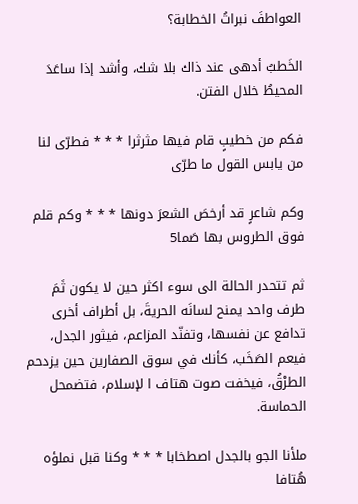العواطفَ نبراتُ الخطابة؟

الخَطبُ أدهى عند ذاك بلا شك، وأشد إذا ساعَدَ المحيطُ خلال الفتن.

فكم من خطيبٍ قام فيها مثرثرا * * * فطرّى لنا من يابس القول ما طرّى

وكم شاعرٍ قد أرخصَ الشعرَ دونها * * * وكم قلم فوق الطروس بها صَما5

ثم تتحدر الحالة الى سوء اكثر حين لا يكون ثَمَ طرف واحد يمنح لسانَه الحريةَ، بل أطراف أخرى تدافع عن نفسها، وتفنّد المزاعم، فيثور الجدل، فيعم الصَخَب، كأنك في سوق الصفارين حين يزدحم الطرْقُ، فيخفت صوت هتاف ا لإسلام، فتضمحل الحماسة.

ملأنا الجو بالجدل اصطخابا * * * وكنا قبل نملؤه هُتافا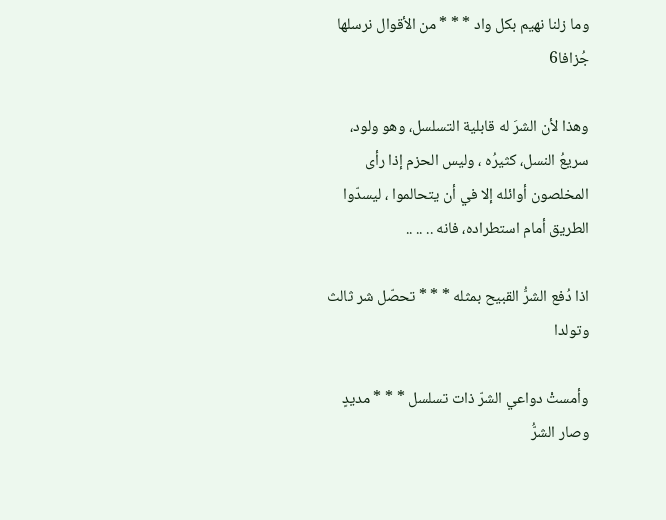وما زلنا نهيم بكل واد * * * من الأقوال نرسلها جُزافا6

وهذا لأن الشرَ له قابلية التسلسل، وهو ولود، سريعُ النسل، كثيرُه ، وليس الحزم إذا رأى المخلصون أوائله إلا في أن يتحالموا ، ليسدّوا الطريق أمام استطراده، فانه .. .. ..

اذا دُفع الشرُّ القبيح بمثله * * * تحصّل شر ثالث وتولدا

وأمستْ دواعي الشرّ ذات تسلسل * * * مديدٍ وصار الشرُّ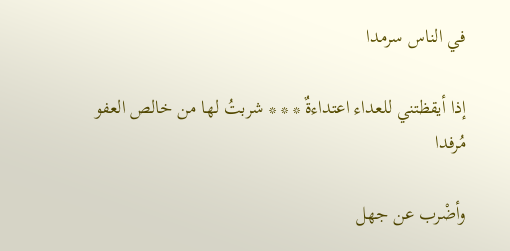في الناس سرمدا

إذا أيقظتني للعداء اعتداءةٌ * * * شربتُ لها من خالص العفو مُرفدا

وأضْرب عن جهل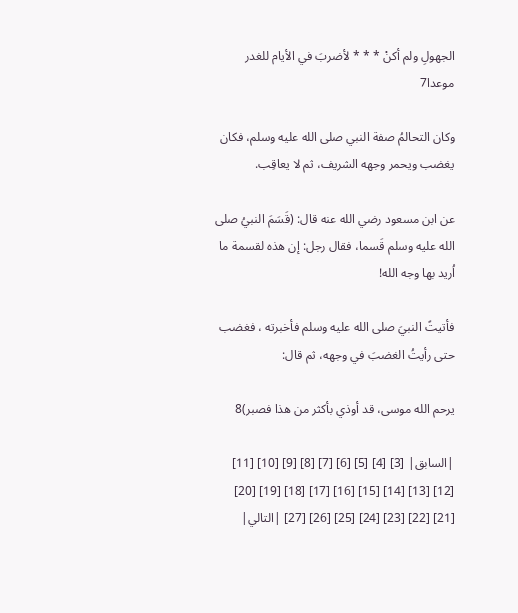الجهولِ ولم أكنْ * * * لأضربَ في الأيام للغدر موعدا7

وكان التحالمُ صفة النبي صلى الله عليه وسلم، فكان يغضب ويحمر وجهه الشريف، ثم لا يعاقِب.

عن ابن مسعود رضي الله عنه قال: (قَسَمَ النبيُ صلى الله عليه وسلم قَسما، فقال رجل: إن هذه لقسمة ما اُريد بها وجه الله!

فأتيتً النبيَ صلى الله عليه وسلم فأخبرته ، فغضب حتى رأيتُ الغضبَ في وجهه، ثم قال:

يرحم الله موسى، قد أوذي بأكثر من هذا فصبر)8

|السابق| [3] [4] [5] [6] [7] [8] [9] [10] [11] [12] [13] [14] [15] [16] [17] [18] [19] [20] [21] [22] [23] [24] [25] [26] [27] |التالي|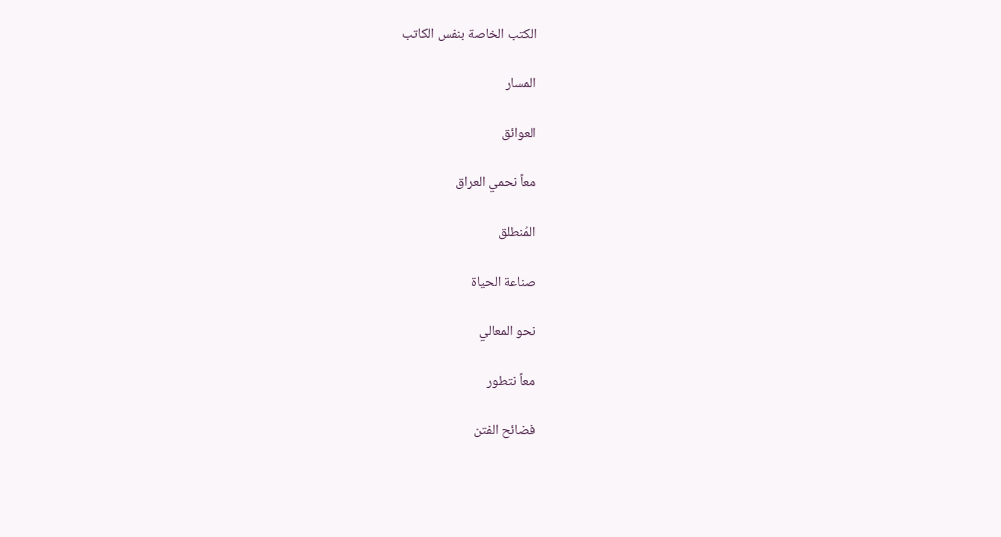الكتب الخاصة بنفس الكاتب

المسار

العوائق

معاً نحمي العراق

المُنطلق

صناعة الحياة

نحو المعالي

معاً نتطور

فضائح الفتن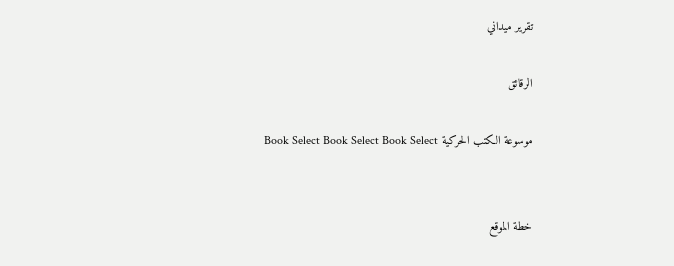تقرير ميداني

الرقائق

موسوعة الكتب الحركية Book Select Book Select Book Select


خطة الموقع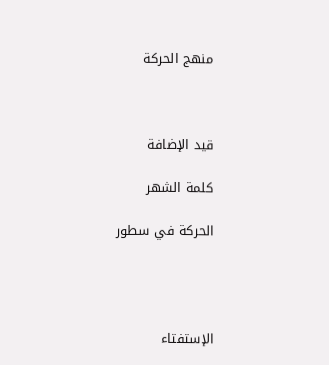منهج الحركة



قيد الإضافة

كلمة الشهر

الحركة في سطور




الإستفتاء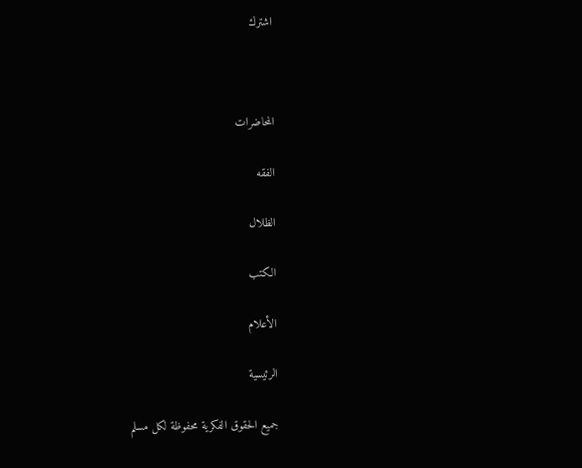اشترك



المحاضرات

الفقه

الظلال

الكتب

الأعلام

الرئيسية

جميع الحقوق الفكرية محفوظة لكل مسلم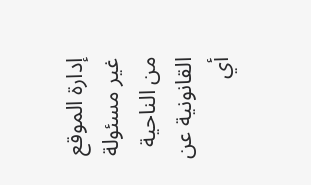إدارة الموقع غير مسئولة من الناحية القانونية عن أي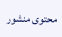محتوى منشور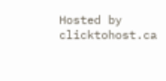Hosted by clicktohost.ca